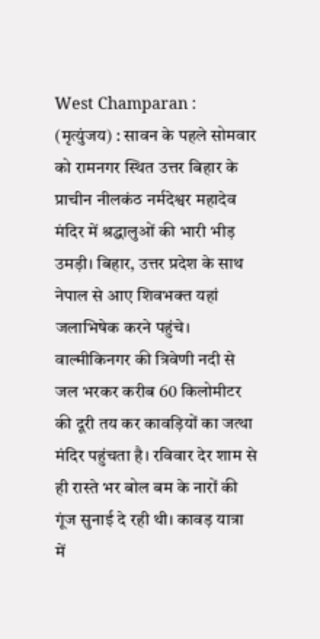West Champaran : (मृत्युंजय) : सावन के पहले सोमवार को रामनगर स्थित उत्तर बिहार के प्राचीन नीलकंठ नर्मदेश्वर महादेव मंदिर में श्रद्धालुओं की भारी भीड़ उमड़ी। बिहार, उत्तर प्रदेश के साथ नेपाल से आए शिवभक्त यहां जलाभिषेक करने पहुंचे।
वाल्मीकिनगर की त्रिवेणी नदी से जल भरकर करीब 60 किलोमीटर की दूरी तय कर कावड़ियों का जत्था मंदिर पहुंचता है। रविवार देर शाम से ही रास्ते भर बोल बम के नारों की गूंज सुनाई दे रही थी। कावड़ यात्रा में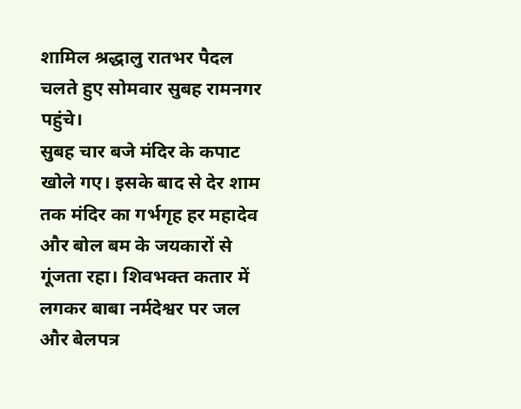शामिल श्रद्धालु रातभर पैदल चलते हुए सोमवार सुबह रामनगर पहुंचे।
सुबह चार बजे मंदिर के कपाट खोले गए। इसके बाद से देर शाम तक मंदिर का गर्भगृह हर महादेव और बोल बम के जयकारों से गूंजता रहा। शिवभक्त कतार में लगकर बाबा नर्मदेश्वर पर जल और बेलपत्र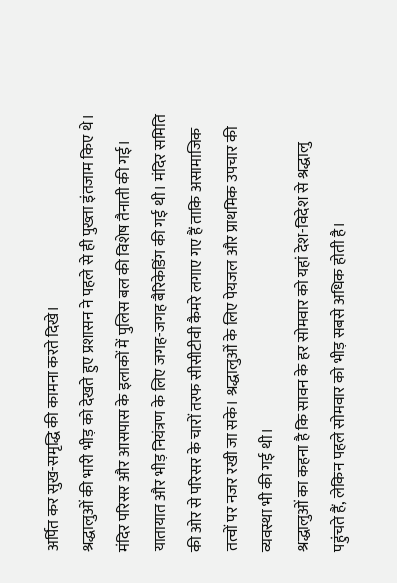अर्पित कर सुख-समृद्धि की कामना करते दिखे।
श्रद्धालुओं की भारी भीड़ को देखते हुए प्रशासन ने पहले से ही पुख्ता इंतजाम किए थे। मंदिर परिसर और आसपास के इलाकों में पुलिस बल की विशेष तैनाती की गई। यातायात और भीड़ नियंत्रण के लिए जगह-जगह बैरिकेडिंग की गई थी। मंदिर समिति की ओर से परिसर के चारों तरफ सीसीटीवी कैमरे लगाए गए हैं ताकि असामाजिक तत्वों पर नजर रखी जा सके। श्रद्धालुओं के लिए पेयजल और प्राथमिक उपचार की व्यवस्था भी की गई थी।
श्रद्धालुओं का कहना है कि सावन के हर सोमवार को यहां देश-विदेश से श्रद्धालु पहुंचते हैं, लेकिन पहले सोमवार को भीड़ सबसे अधिक होती है।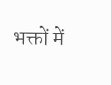भक्तों में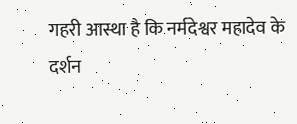गहरी आस्था है कि नर्मदेश्वर महादेव के दर्शन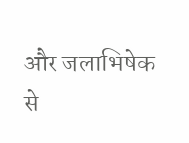और जलाभिषेक से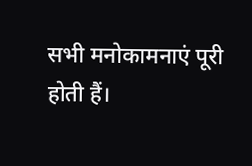सभी मनोकामनाएं पूरी होती हैं।